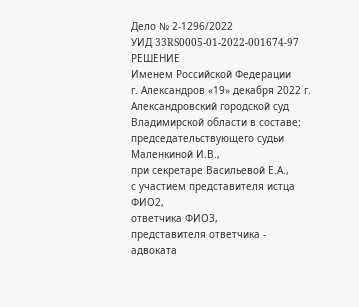Дело № 2-1296/2022
УИД 33RS0005-01-2022-001674-97
РЕШЕНИЕ
Именем Российской Федерации
г. Александров «19» декабря 2022 г.
Александровский городской суд Владимирской области в составе:
председательствующего судьи Маленкиной И.В.,
при секретаре Васильевой Е.А.,
с участием представителя истца ФИО2,
ответчика ФИО3,
представителя ответчика - адвоката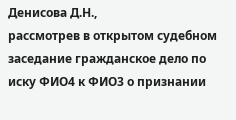Денисова Д.Н.,
рассмотрев в открытом судебном заседание гражданское дело по иску ФИО4 к ФИО3 о признании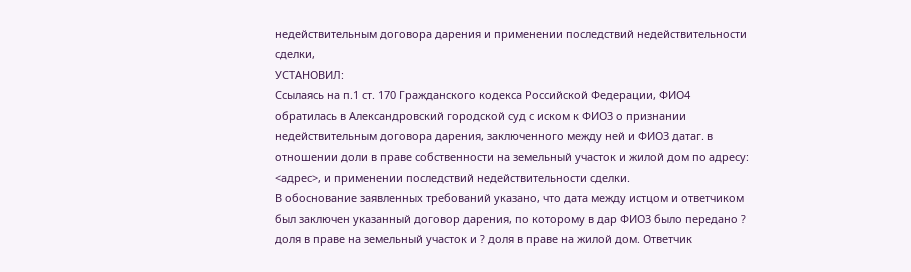недействительным договора дарения и применении последствий недействительности сделки,
УСТАНОВИЛ:
Ссылаясь на п.1 ст. 170 Гражданского кодекса Российской Федерации, ФИО4 обратилась в Александровский городской суд с иском к ФИО3 о признании недействительным договора дарения, заключенного между ней и ФИО3 датаг. в отношении доли в праве собственности на земельный участок и жилой дом по адресу: <адрес>, и применении последствий недействительности сделки.
В обоснование заявленных требований указано, что дата между истцом и ответчиком был заключен указанный договор дарения, по которому в дар ФИО3 было передано ? доля в праве на земельный участок и ? доля в праве на жилой дом. Ответчик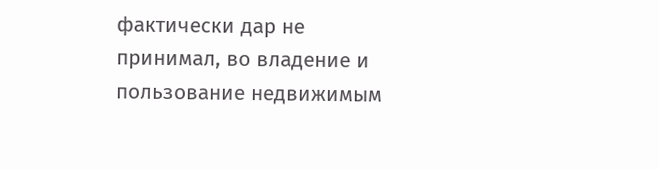фактически дар не принимал, во владение и пользование недвижимым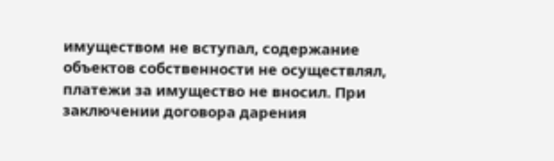имуществом не вступал, содержание объектов собственности не осуществлял, платежи за имущество не вносил. При заключении договора дарения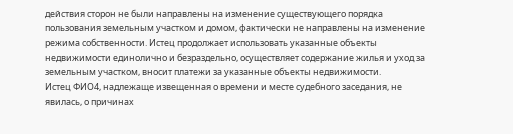действия сторон не были направлены на изменение существующего порядка пользования земельным участком и домом, фактически не направлены на изменение режима собственности. Истец продолжает использовать указанные объекты недвижимости единолично и безраздельно, осуществляет содержание жилья и уход за земельным участком, вносит платежи за указанные объекты недвижимости.
Истец ФИО4, надлежаще извещенная о времени и месте судебного заседания, не явилась, о причинах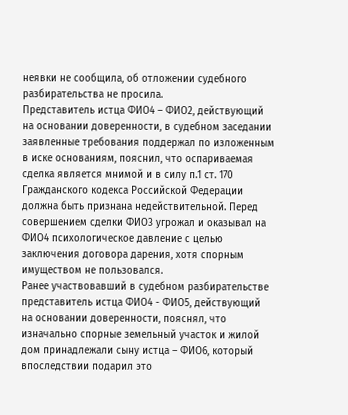неявки не сообщила, об отложении судебного разбирательства не просила.
Представитель истца ФИО4 – ФИО2, действующий на основании доверенности, в судебном заседании заявленные требования поддержал по изложенным в иске основаниям, пояснил, что оспариваемая сделка является мнимой и в силу п.1 ст. 170 Гражданского кодекса Российской Федерации должна быть признана недействительной. Перед совершением сделки ФИО3 угрожал и оказывал на ФИО4 психологическое давление с целью заключения договора дарения, хотя спорным имуществом не пользовался.
Ранее участвовавший в судебном разбирательстве представитель истца ФИО4 - ФИО5, действующий на основании доверенности, пояснял, что изначально спорные земельный участок и жилой дом принадлежали сыну истца – ФИО6, который впоследствии подарил это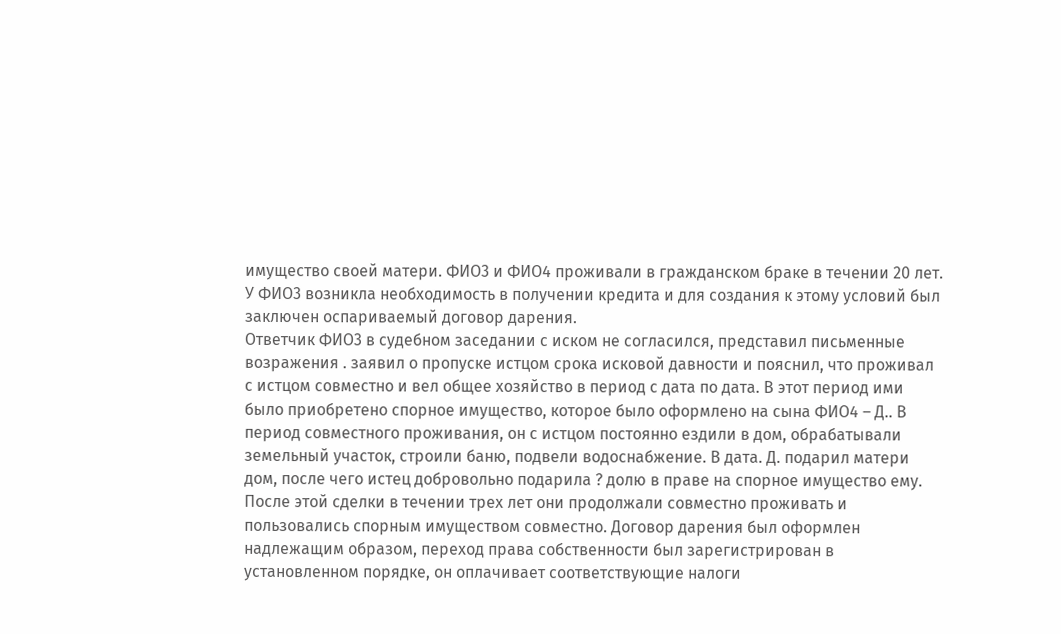имущество своей матери. ФИО3 и ФИО4 проживали в гражданском браке в течении 20 лет. У ФИО3 возникла необходимость в получении кредита и для создания к этому условий был заключен оспариваемый договор дарения.
Ответчик ФИО3 в судебном заседании с иском не согласился, представил письменные возражения . заявил о пропуске истцом срока исковой давности и пояснил, что проживал с истцом совместно и вел общее хозяйство в период с дата по дата. В этот период ими было приобретено спорное имущество, которое было оформлено на сына ФИО4 – Д.. В период совместного проживания, он с истцом постоянно ездили в дом, обрабатывали земельный участок, строили баню, подвели водоснабжение. В дата. Д. подарил матери дом, после чего истец добровольно подарила ? долю в праве на спорное имущество ему. После этой сделки в течении трех лет они продолжали совместно проживать и пользовались спорным имуществом совместно. Договор дарения был оформлен надлежащим образом, переход права собственности был зарегистрирован в установленном порядке, он оплачивает соответствующие налоги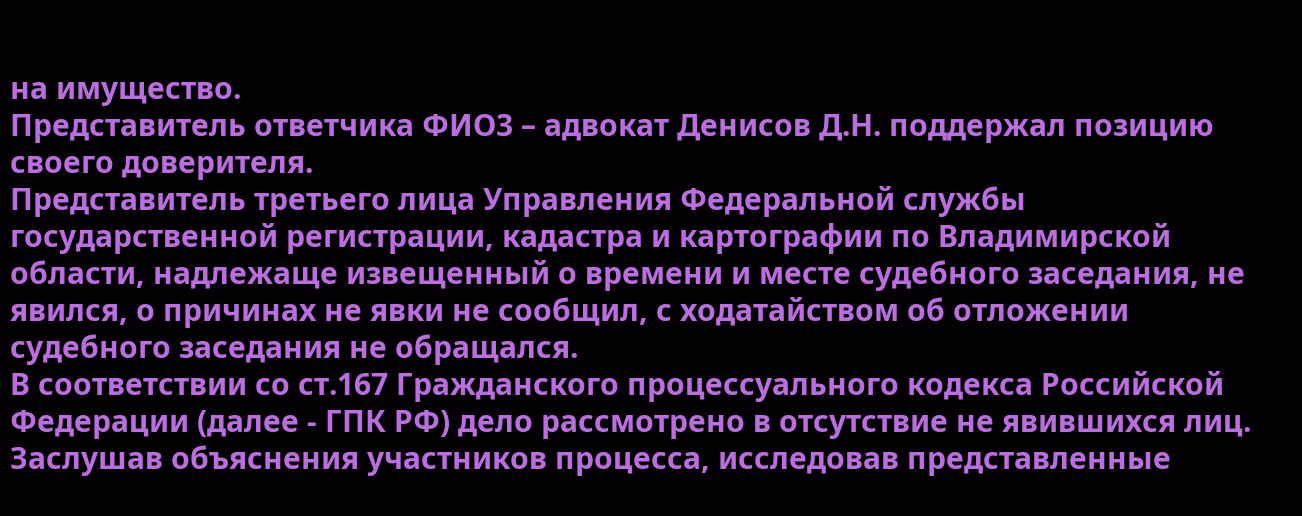на имущество.
Представитель ответчика ФИО3 – адвокат Денисов Д.Н. поддержал позицию своего доверителя.
Представитель третьего лица Управления Федеральной службы государственной регистрации, кадастра и картографии по Владимирской области, надлежаще извещенный о времени и месте судебного заседания, не явился, о причинах не явки не сообщил, с ходатайством об отложении судебного заседания не обращался.
В соответствии со ст.167 Гражданского процессуального кодекса Российской Федерации (далее - ГПК РФ) дело рассмотрено в отсутствие не явившихся лиц.
Заслушав объяснения участников процесса, исследовав представленные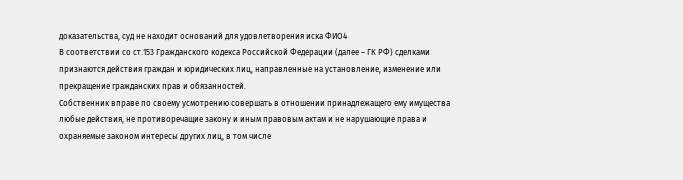доказательства, суд не находит оснований для удовлетворения иска ФИО4
В соответствии со ст.153 Гражданского кодекса Российской Федерации (далее – ГК РФ) сделками признаются действия граждан и юридических лиц, направленные на установление, изменение или прекращение гражданских прав и обязанностей.
Собственник вправе по своему усмотрению совершать в отношении принадлежащего ему имущества любые действия, не противоречащие закону и иным правовым актам и не нарушающие права и охраняемые законом интересы других лиц, в том числе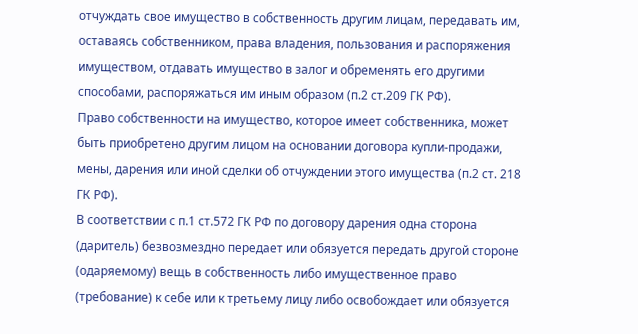отчуждать свое имущество в собственность другим лицам, передавать им, оставаясь собственником, права владения, пользования и распоряжения имуществом, отдавать имущество в залог и обременять его другими способами, распоряжаться им иным образом (п.2 ст.209 ГК РФ).
Право собственности на имущество, которое имеет собственника, может быть приобретено другим лицом на основании договора купли-продажи, мены, дарения или иной сделки об отчуждении этого имущества (п.2 ст. 218 ГК РФ).
В соответствии с п.1 ст.572 ГК РФ по договору дарения одна сторона (даритель) безвозмездно передает или обязуется передать другой стороне (одаряемому) вещь в собственность либо имущественное право (требование) к себе или к третьему лицу либо освобождает или обязуется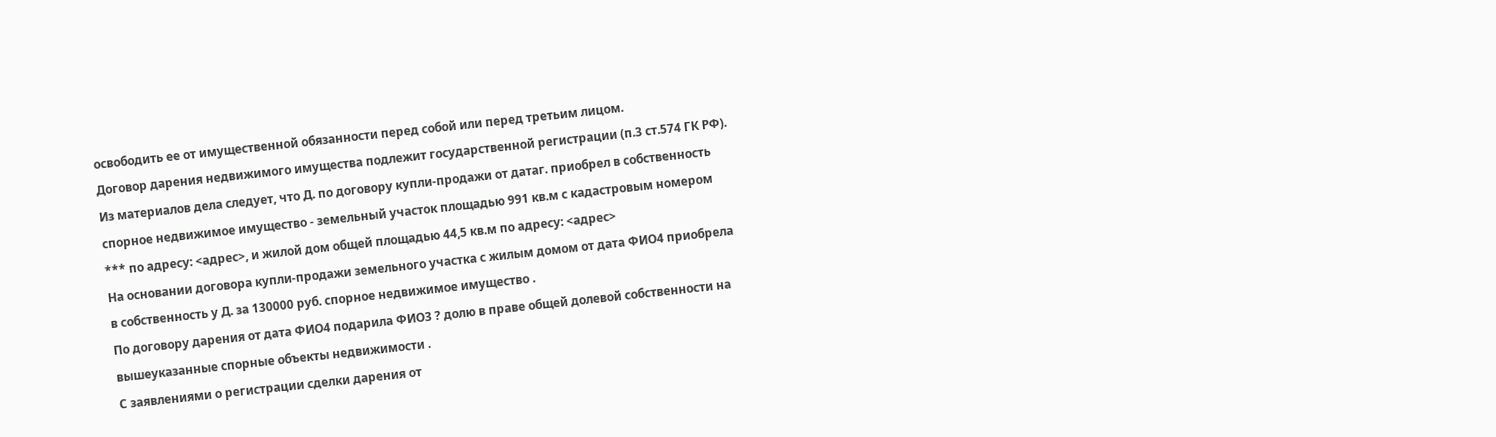освободить ее от имущественной обязанности перед собой или перед третьим лицом.
Договор дарения недвижимого имущества подлежит государственной регистрации (п.3 ст.574 ГК РФ).
Из материалов дела следует, что Д. по договору купли-продажи от датаг. приобрел в собственность спорное недвижимое имущество - земельный участок площадью 991 кв.м с кадастровым номером *** по адресу: <адрес>, и жилой дом общей площадью 44,5 кв.м по адресу: <адрес>
На основании договора купли-продажи земельного участка с жилым домом от дата ФИО4 приобрела в собственность у Д. за 130000 руб. спорное недвижимое имущество .
По договору дарения от дата ФИО4 подарила ФИО3 ? долю в праве общей долевой собственности на вышеуказанные спорные объекты недвижимости .
С заявлениями о регистрации сделки дарения от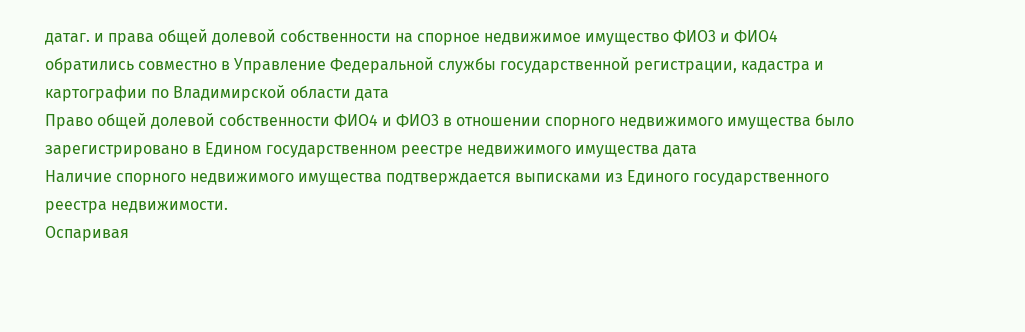датаг. и права общей долевой собственности на спорное недвижимое имущество ФИО3 и ФИО4 обратились совместно в Управление Федеральной службы государственной регистрации, кадастра и картографии по Владимирской области дата
Право общей долевой собственности ФИО4 и ФИО3 в отношении спорного недвижимого имущества было зарегистрировано в Едином государственном реестре недвижимого имущества дата
Наличие спорного недвижимого имущества подтверждается выписками из Единого государственного реестра недвижимости.
Оспаривая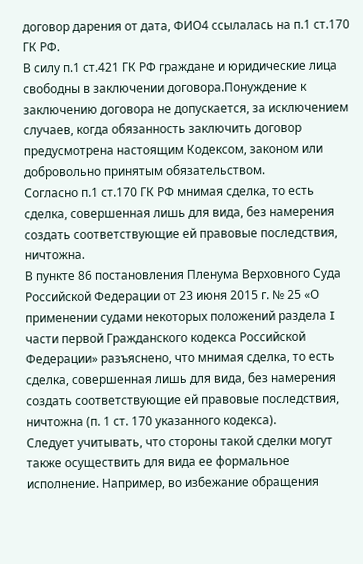договор дарения от дата, ФИО4 ссылалась на п.1 ст.170 ГК РФ.
В силу п.1 ст.421 ГК РФ граждане и юридические лица свободны в заключении договора.Понуждение к заключению договора не допускается, за исключением случаев, когда обязанность заключить договор предусмотрена настоящим Кодексом, законом или добровольно принятым обязательством.
Согласно п.1 ст.170 ГК РФ мнимая сделка, то есть сделка, совершенная лишь для вида, без намерения создать соответствующие ей правовые последствия, ничтожна.
В пункте 86 постановления Пленума Верховного Суда Российской Федерации от 23 июня 2015 г. № 25 «О применении судами некоторых положений раздела I части первой Гражданского кодекса Российской Федерации» разъяснено, что мнимая сделка, то есть сделка, совершенная лишь для вида, без намерения создать соответствующие ей правовые последствия, ничтожна (п. 1 ст. 170 указанного кодекса).
Следует учитывать, что стороны такой сделки могут также осуществить для вида ее формальное исполнение. Например, во избежание обращения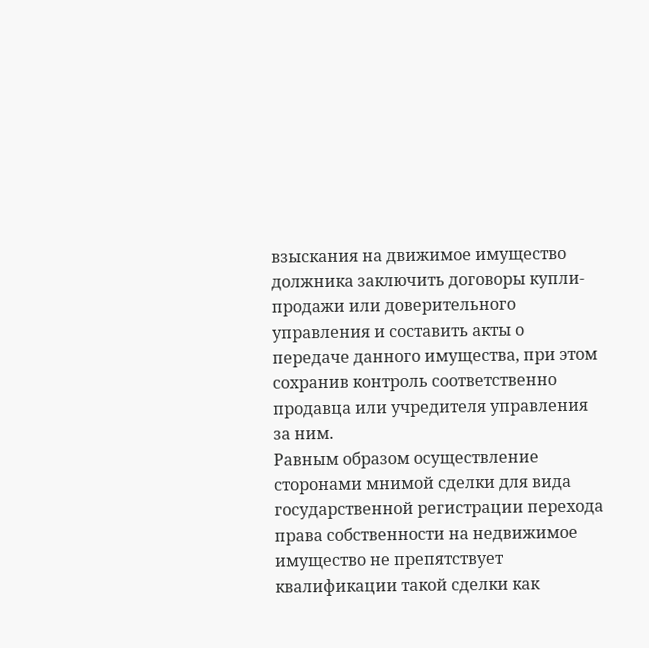взыскания на движимое имущество должника заключить договоры купли-продажи или доверительного управления и составить акты о передаче данного имущества, при этом сохранив контроль соответственно продавца или учредителя управления за ним.
Равным образом осуществление сторонами мнимой сделки для вида государственной регистрации перехода права собственности на недвижимое имущество не препятствует квалификации такой сделки как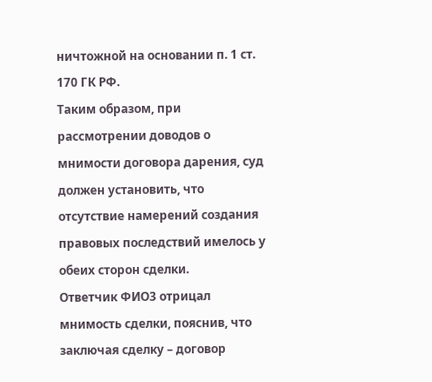ничтожной на основании п. 1 ст. 170 ГК РФ.
Таким образом, при рассмотрении доводов о мнимости договора дарения, суд должен установить, что отсутствие намерений создания правовых последствий имелось у обеих сторон сделки.
Ответчик ФИО3 отрицал мнимость сделки, пояснив, что заключая сделку – договор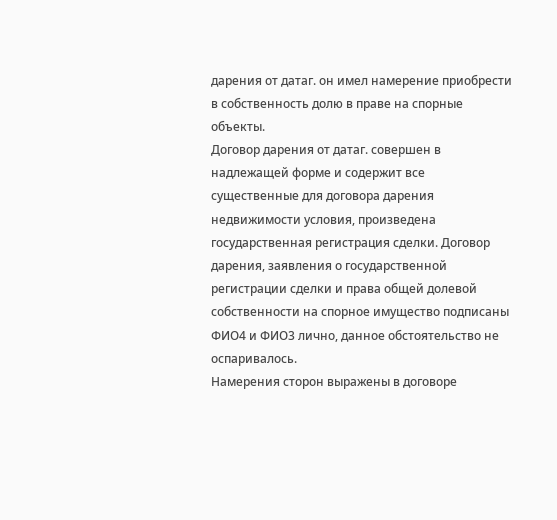дарения от датаг. он имел намерение приобрести в собственность долю в праве на спорные объекты.
Договор дарения от датаг. совершен в надлежащей форме и содержит все существенные для договора дарения недвижимости условия, произведена государственная регистрация сделки. Договор дарения, заявления о государственной регистрации сделки и права общей долевой собственности на спорное имущество подписаны ФИО4 и ФИО3 лично, данное обстоятельство не оспаривалось.
Намерения сторон выражены в договоре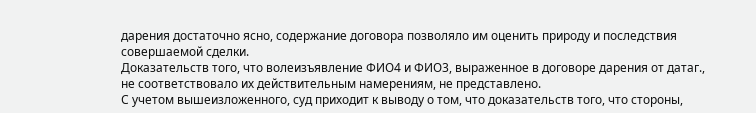дарения достаточно ясно, содержание договора позволяло им оценить природу и последствия совершаемой сделки.
Доказательств того, что волеизъявление ФИО4 и ФИО3, выраженное в договоре дарения от датаг., не соответствовало их действительным намерениям, не представлено.
С учетом вышеизложенного, суд приходит к выводу о том, что доказательств того, что стороны,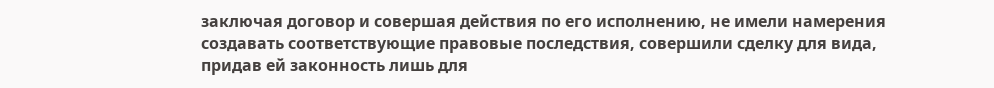заключая договор и совершая действия по его исполнению, не имели намерения создавать соответствующие правовые последствия, совершили сделку для вида, придав ей законность лишь для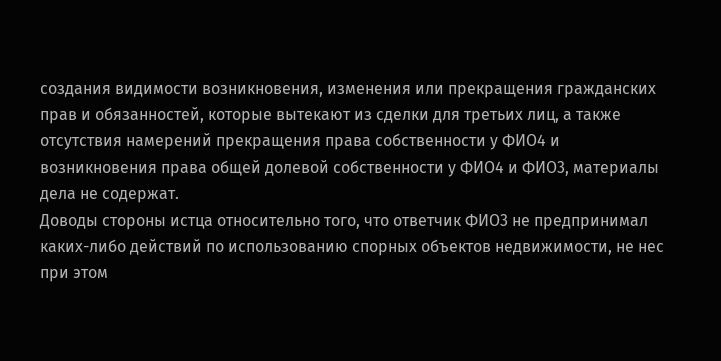создания видимости возникновения, изменения или прекращения гражданских прав и обязанностей, которые вытекают из сделки для третьих лиц, а также отсутствия намерений прекращения права собственности у ФИО4 и возникновения права общей долевой собственности у ФИО4 и ФИО3, материалы дела не содержат.
Доводы стороны истца относительно того, что ответчик ФИО3 не предпринимал каких-либо действий по использованию спорных объектов недвижимости, не нес при этом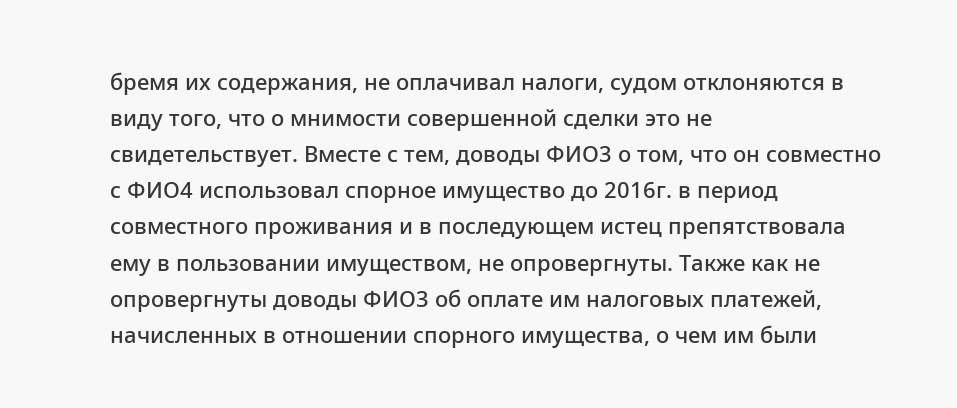бремя их содержания, не оплачивал налоги, судом отклоняются в виду того, что о мнимости совершенной сделки это не свидетельствует. Вместе с тем, доводы ФИО3 о том, что он совместно с ФИО4 использовал спорное имущество до 2016г. в период совместного проживания и в последующем истец препятствовала ему в пользовании имуществом, не опровергнуты. Также как не опровергнуты доводы ФИО3 об оплате им налоговых платежей, начисленных в отношении спорного имущества, о чем им были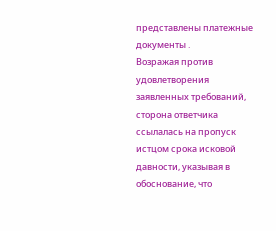представлены платежные документы .
Возражая против удовлетворения заявленных требований, сторона ответчика ссылалась на пропуск истцом срока исковой давности, указывая в обоснование, что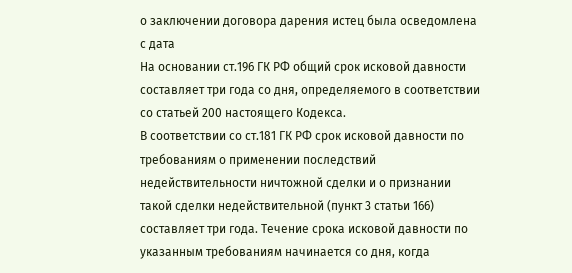о заключении договора дарения истец была осведомлена с дата
На основании ст.196 ГК РФ общий срок исковой давности составляет три года со дня, определяемого в соответствии со статьей 200 настоящего Кодекса.
В соответствии со ст.181 ГК РФ срок исковой давности по требованиям о применении последствий недействительности ничтожной сделки и о признании такой сделки недействительной (пункт 3 статьи 166) составляет три года. Течение срока исковой давности по указанным требованиям начинается со дня, когда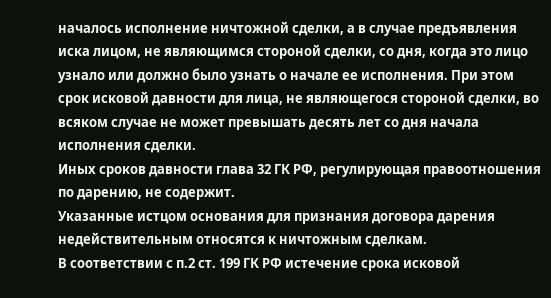началось исполнение ничтожной сделки, а в случае предъявления иска лицом, не являющимся стороной сделки, со дня, когда это лицо узнало или должно было узнать о начале ее исполнения. При этом срок исковой давности для лица, не являющегося стороной сделки, во всяком случае не может превышать десять лет со дня начала исполнения сделки.
Иных сроков давности глава 32 ГК РФ, регулирующая правоотношения по дарению, не содержит.
Указанные истцом основания для признания договора дарения недействительным относятся к ничтожным сделкам.
В соответствии с п.2 ст. 199 ГК РФ истечение срока исковой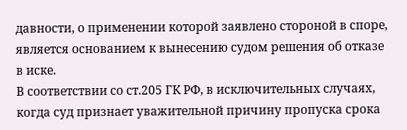давности, о применении которой заявлено стороной в споре, является основанием к вынесению судом решения об отказе в иске.
В соответствии со ст.205 ГК РФ, в исключительных случаях, когда суд признает уважительной причину пропуска срока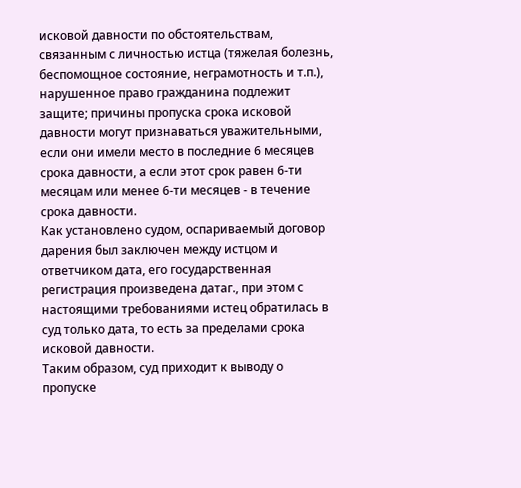исковой давности по обстоятельствам, связанным с личностью истца (тяжелая болезнь, беспомощное состояние, неграмотность и т.п.), нарушенное право гражданина подлежит защите; причины пропуска срока исковой давности могут признаваться уважительными, если они имели место в последние 6 месяцев срока давности, а если этот срок равен 6-ти месяцам или менее 6-ти месяцев - в течение срока давности.
Как установлено судом, оспариваемый договор дарения был заключен между истцом и ответчиком дата, его государственная регистрация произведена датаг., при этом с настоящими требованиями истец обратилась в суд только дата, то есть за пределами срока исковой давности.
Таким образом, суд приходит к выводу о пропуске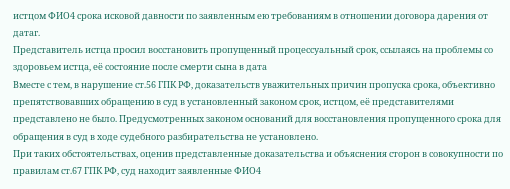истцом ФИО4 срока исковой давности по заявленным ею требованиям в отношении договора дарения от датаг.
Представитель истца просил восстановить пропущенный процессуальный срок, ссылаясь на проблемы со здоровьем истца, её состояние после смерти сына в дата
Вместе с тем, в нарушение ст.56 ГПК РФ, доказательств уважительных причин пропуска срока, объективно препятствовавших обращению в суд в установленный законом срок, истцом, её представителями представлено не было. Предусмотренных законом оснований для восстановления пропущенного срока для обращения в суд в ходе судебного разбирательства не установлено.
При таких обстоятельствах, оценив представленные доказательства и объяснения сторон в совокупности по правилам ст.67 ГПК РФ, суд находит заявленные ФИО4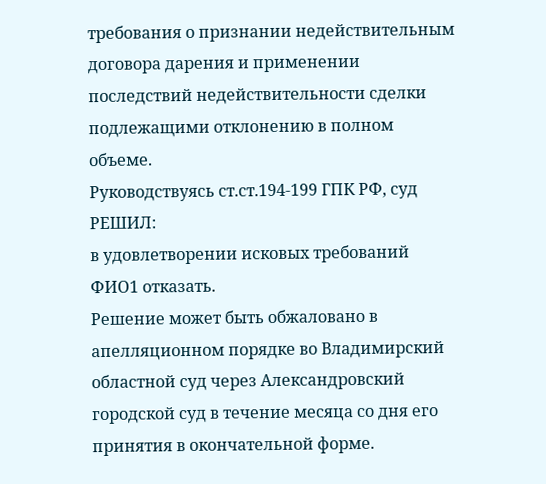требования о признании недействительным договора дарения и применении последствий недействительности сделки подлежащими отклонению в полном объеме.
Руководствуясь ст.ст.194-199 ГПК РФ, суд
РЕШИЛ:
в удовлетворении исковых требований ФИО1 отказать.
Решение может быть обжаловано в апелляционном порядке во Владимирский областной суд через Александровский городской суд в течение месяца со дня его принятия в окончательной форме.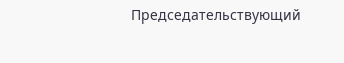Председательствующий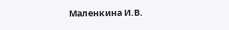Маленкина И.В.